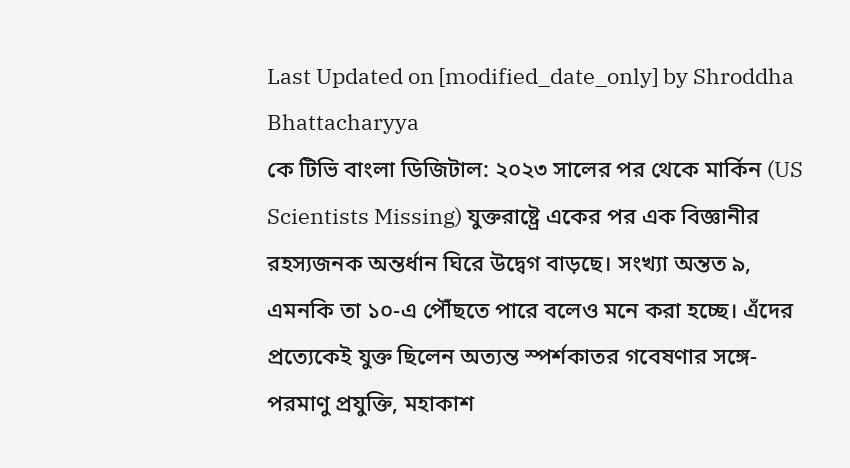Last Updated on [modified_date_only] by Shroddha Bhattacharyya
কে টিভি বাংলা ডিজিটাল: ২০২৩ সালের পর থেকে মার্কিন (US Scientists Missing) যুক্তরাষ্ট্রে একের পর এক বিজ্ঞানীর রহস্যজনক অন্তর্ধান ঘিরে উদ্বেগ বাড়ছে। সংখ্যা অন্তত ৯, এমনকি তা ১০-এ পৌঁছতে পারে বলেও মনে করা হচ্ছে। এঁদের প্রত্যেকেই যুক্ত ছিলেন অত্যন্ত স্পর্শকাতর গবেষণার সঙ্গে-পরমাণু প্রযুক্তি, মহাকাশ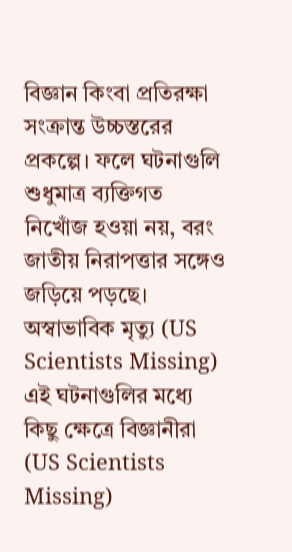বিজ্ঞান কিংবা প্রতিরক্ষা সংক্রান্ত উচ্চস্তরের প্রকল্পে। ফলে ঘটনাগুলি শুধুমাত্র ব্যক্তিগত নিখোঁজ হওয়া নয়, বরং জাতীয় নিরাপত্তার সঙ্গেও জড়িয়ে পড়ছে।
অস্বাভাবিক মৃত্যু (US Scientists Missing)
এই ঘটনাগুলির মধ্যে কিছু ক্ষেত্রে বিজ্ঞানীরা (US Scientists Missing)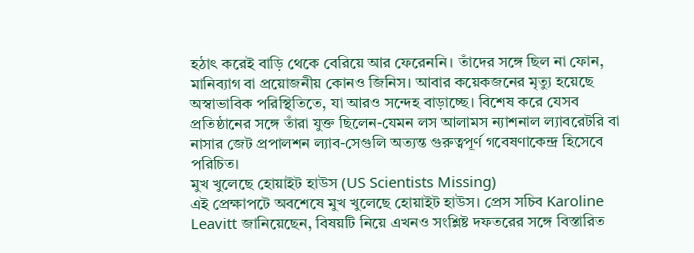হঠাৎ করেই বাড়ি থেকে বেরিয়ে আর ফেরেননি। তাঁদের সঙ্গে ছিল না ফোন, মানিব্যাগ বা প্রয়োজনীয় কোনও জিনিস। আবার কয়েকজনের মৃত্যু হয়েছে অস্বাভাবিক পরিস্থিতিতে, যা আরও সন্দেহ বাড়াচ্ছে। বিশেষ করে যেসব প্রতিষ্ঠানের সঙ্গে তাঁরা যুক্ত ছিলেন-যেমন লস আলামস ন্যাশনাল ল্যাবরেটরি বা নাসার জেট প্রপালশন ল্যাব-সেগুলি অত্যন্ত গুরুত্বপূর্ণ গবেষণাকেন্দ্র হিসেবে পরিচিত।
মুখ খুলেছে হোয়াইট হাউস (US Scientists Missing)
এই প্রেক্ষাপটে অবশেষে মুখ খুলেছে হোয়াইট হাউস। প্রেস সচিব Karoline Leavitt জানিয়েছেন, বিষয়টি নিয়ে এখনও সংশ্লিষ্ট দফতরের সঙ্গে বিস্তারিত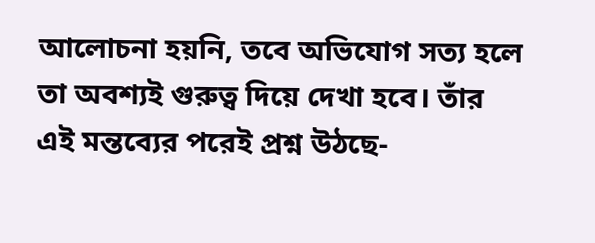আলোচনা হয়নি, তবে অভিযোগ সত্য হলে তা অবশ্যই গুরুত্ব দিয়ে দেখা হবে। তাঁর এই মন্তব্যের পরেই প্রশ্ন উঠছে-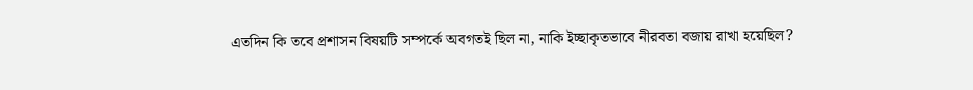এতদিন কি তবে প্রশাসন বিষয়টি সম্পর্কে অবগতই ছিল না, নাকি ইচ্ছাকৃতভাবে নীরবতা বজায় রাখা হয়েছিল?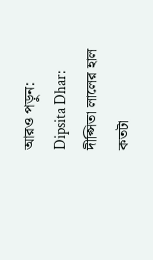আরও পড়ুন: Dipsita Dhar: দীপ্সিতা লালের হাল কতটা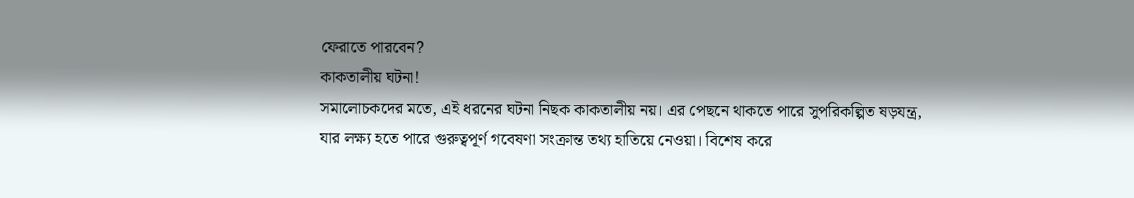ফেরাতে পারবেন?
কাকতালীয় ঘটনা!
সমালোচকদের মতে, এই ধরনের ঘটনা নিছক কাকতালীয় নয়। এর পেছনে থাকতে পারে সুপরিকল্পিত ষড়যন্ত্র, যার লক্ষ্য হতে পারে গুরুত্বপূর্ণ গবেষণা সংক্রান্ত তথ্য হাতিয়ে নেওয়া। বিশেষ করে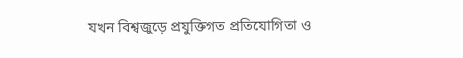যখন বিশ্বজুড়ে প্রযুক্তিগত প্রতিযোগিতা ও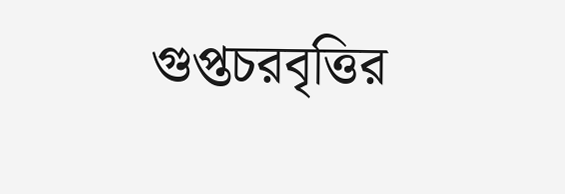গুপ্তচরবৃত্তির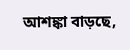আশঙ্কা বাড়ছে,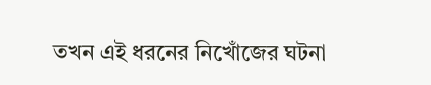তখন এই ধরনের নিখোঁজের ঘটনা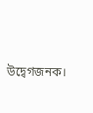উদ্বেগজনক।